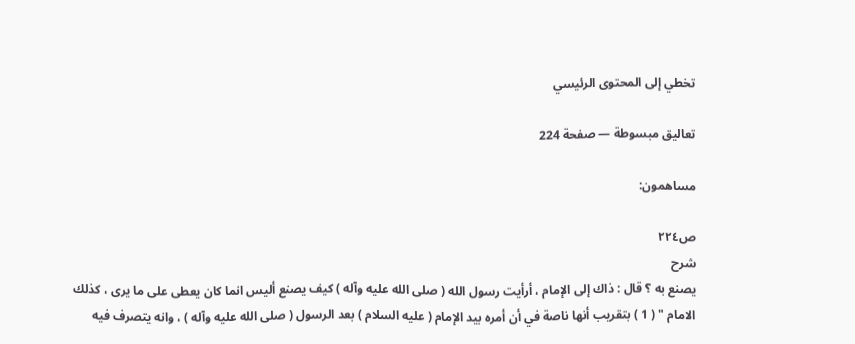تخطي إلى المحتوى الرئيسي

تعاليق مبسوطة — صفحة 224

مساهمون:

ص٢٢٤
شرح
يصنع به ؟ قال : ذاك إلى الإمام ، أرأيت رسول الله ( صلى الله عليه وآله ) كيف يصنع أليس انما كان يعطى على ما يرى ، كذلك الامام " ( 1 ) بتقريب أنها ناصة في أن أمره بيد الإمام ( عليه السلام ) بعد الرسول ( صلى الله عليه وآله ) ، وانه يتصرف فيه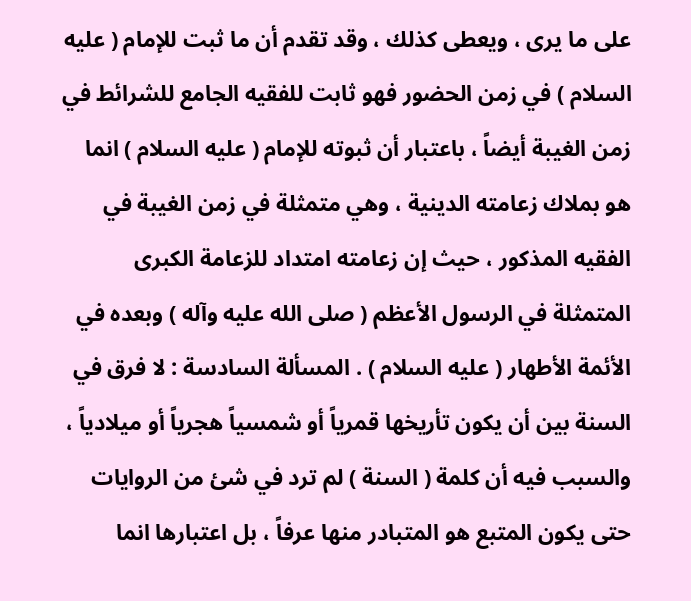على ما يرى ، ويعطى كذلك ، وقد تقدم أن ما ثبت للإمام ( عليه السلام ) في زمن الحضور فهو ثابت للفقيه الجامع للشرائط في زمن الغيبة أيضاً ، باعتبار أن ثبوته للإمام ( عليه السلام ) انما هو بملاك زعامته الدينية ، وهي متمثلة في زمن الغيبة في الفقيه المذكور ، حيث إن زعامته امتداد للزعامة الكبرى المتمثلة في الرسول الأعظم ( صلى الله عليه وآله ) وبعده في الأئمة الأطهار ( عليه السلام ) . المسألة السادسة : لا فرق في السنة بين أن يكون تأريخها قمرياً أو شمسياً هجرياً أو ميلادياً ، والسبب فيه أن كلمة ( السنة ) لم ترد في شئ من الروايات حتى يكون المتبع هو المتبادر منها عرفاً ، بل اعتبارها انما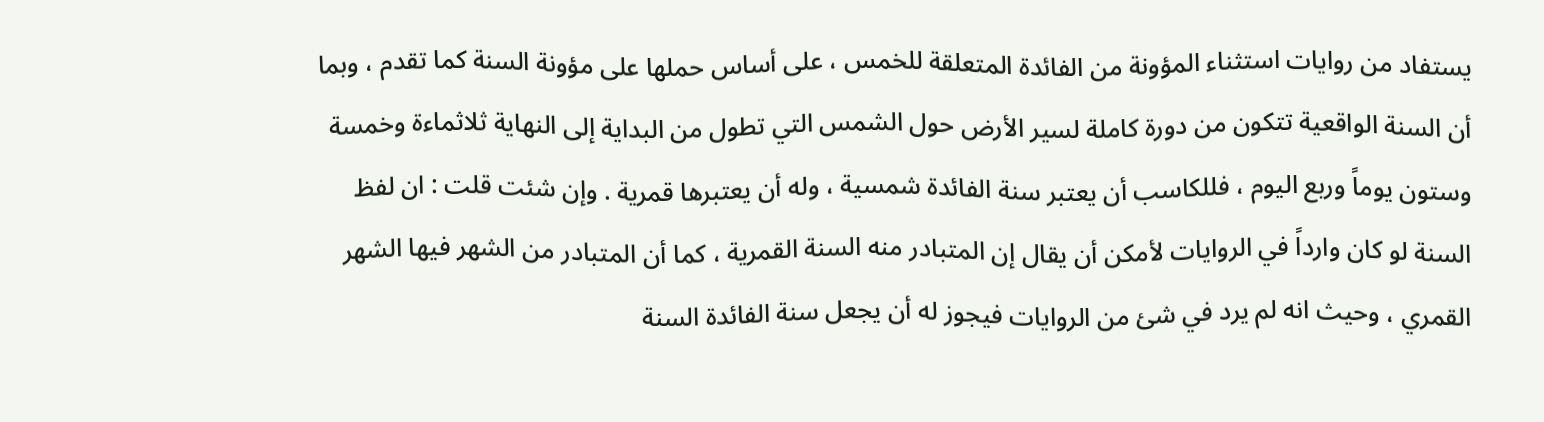يستفاد من روايات استثناء المؤونة من الفائدة المتعلقة للخمس ، على أساس حملها على مؤونة السنة كما تقدم ، وبما أن السنة الواقعية تتكون من دورة كاملة لسير الأرض حول الشمس التي تطول من البداية إلى النهاية ثلاثماءة وخمسة وستون يوماً وربع اليوم ، فللكاسب أن يعتبر سنة الفائدة شمسية ، وله أن يعتبرها قمرية . وإن شئت قلت : ان لفظ السنة لو كان وارداً في الروايات لأمكن أن يقال إن المتبادر منه السنة القمرية ، كما أن المتبادر من الشهر فيها الشهر القمري ، وحيث انه لم يرد في شئ من الروايات فيجوز له أن يجعل سنة الفائدة السنة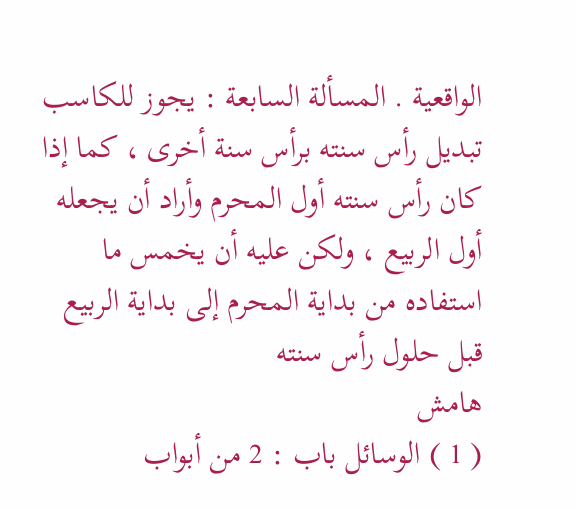الواقعية . المسألة السابعة : يجوز للكاسب تبديل رأس سنته برأس سنة أخرى ، كما إذا كان رأس سنته أول المحرم وأراد أن يجعله أول الربيع ، ولكن عليه أن يخمس ما استفاده من بداية المحرم إلى بداية الربيع قبل حلول رأس سنته
هامش
( 1 ) الوسائل باب : 2 من أبواب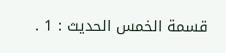قسمة الخمس الحديث : 1 .